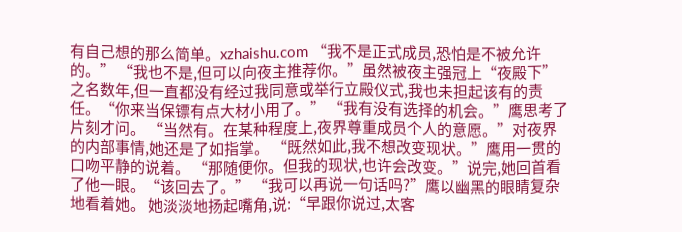有自己想的那么简单。xzhaishu.com “我不是正式成员,恐怕是不被允许的。” “我也不是,但可以向夜主推荐你。”虽然被夜主强冠上“夜殿下”之名数年,但一直都没有经过我同意或举行立殿仪式,我也未担起该有的责任。“你来当保镖有点大材小用了。” “我有没有选择的机会。”鹰思考了片刻才问。 “当然有。在某种程度上,夜界尊重成员个人的意愿。”对夜界的内部事情,她还是了如指掌。 “既然如此,我不想改变现状。”鹰用一贯的口吻平静的说着。 “那随便你。但我的现状,也许会改变。”说完,她回首看了他一眼。“该回去了。” “我可以再说一句话吗?”鹰以幽黑的眼睛复杂地看着她。 她淡淡地扬起嘴角,说:“早跟你说过,太客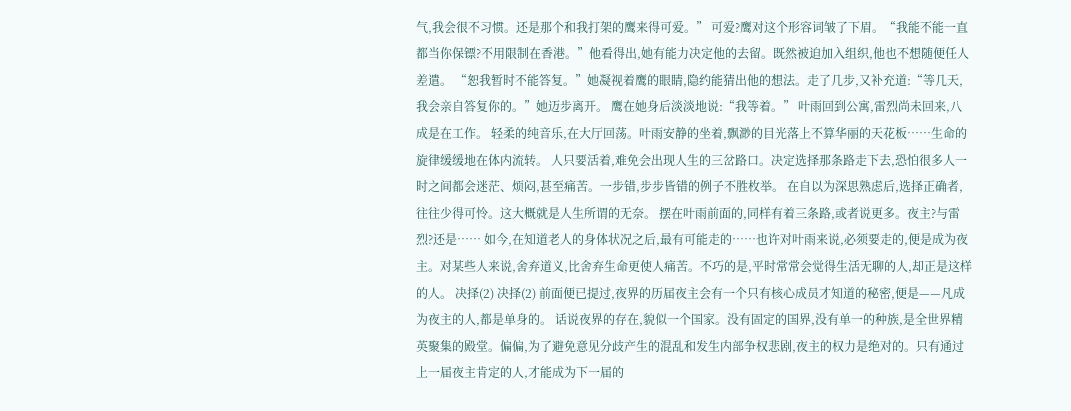气,我会很不习惯。还是那个和我打架的鹰来得可爱。” 可爱?鹰对这个形容词皱了下眉。“我能不能一直都当你保镖?不用限制在香港。”他看得出,她有能力决定他的去留。既然被迫加入组织,他也不想随便任人差遣。 “恕我暂时不能答复。”她凝视着鹰的眼睛,隐约能猜出他的想法。走了几步,又补充道:“等几天,我会亲自答复你的。”她迈步离开。 鹰在她身后淡淡地说:“我等着。” 叶雨回到公寓,雷烈尚未回来,八成是在工作。 轻柔的纯音乐,在大厅回荡。叶雨安静的坐着,飘渺的目光落上不算华丽的天花板……生命的旋律缓缓地在体内流转。 人只要活着,难免会出现人生的三岔路口。决定选择那条路走下去,恐怕很多人一时之间都会迷茫、烦闷,甚至痛苦。一步错,步步皆错的例子不胜枚举。 在自以为深思熟虑后,选择正确者,往往少得可怜。这大概就是人生所谓的无奈。 摆在叶雨前面的,同样有着三条路,或者说更多。夜主?与雷烈?还是…… 如今,在知道老人的身体状况之后,最有可能走的……也许对叶雨来说,必须要走的,便是成为夜主。对某些人来说,舍弃道义,比舍弃生命更使人痛苦。不巧的是,平时常常会觉得生活无聊的人,却正是这样的人。 决择(2) 决择(2) 前面便已提过,夜界的历届夜主会有一个只有核心成员才知道的秘密,便是——凡成为夜主的人,都是单身的。 话说夜界的存在,貌似一个国家。没有固定的国界,没有单一的种族,是全世界精英聚集的殿堂。偏偏,为了避免意见分歧产生的混乱和发生内部争权悲剧,夜主的权力是绝对的。只有通过上一届夜主肯定的人,才能成为下一届的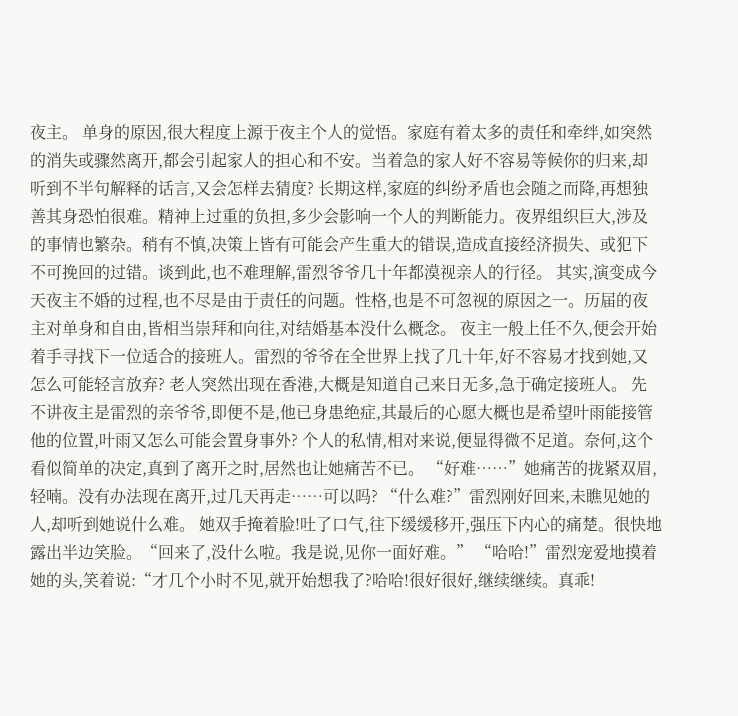夜主。 单身的原因,很大程度上源于夜主个人的觉悟。家庭有着太多的责任和牵绊,如突然的消失或骤然离开,都会引起家人的担心和不安。当着急的家人好不容易等候你的归来,却听到不半句解释的话言,又会怎样去猜度? 长期这样,家庭的纠纷矛盾也会随之而降,再想独善其身恐怕很难。精神上过重的负担,多少会影响一个人的判断能力。夜界组织巨大,涉及的事情也繁杂。稍有不慎,决策上皆有可能会产生重大的错误,造成直接经济损失、或犯下不可挽回的过错。谈到此,也不难理解,雷烈爷爷几十年都漠视亲人的行径。 其实,演变成今天夜主不婚的过程,也不尽是由于责任的问题。性格,也是不可忽视的原因之一。历届的夜主对单身和自由,皆相当崇拜和向往,对结婚基本没什么概念。 夜主一般上任不久,便会开始着手寻找下一位适合的接班人。雷烈的爷爷在全世界上找了几十年,好不容易才找到她,又怎么可能轻言放弃? 老人突然出现在香港,大概是知道自己来日无多,急于确定接班人。 先不讲夜主是雷烈的亲爷爷,即便不是,他已身患绝症,其最后的心愿大概也是希望叶雨能接管他的位置,叶雨又怎么可能会置身事外? 个人的私情,相对来说,便显得微不足道。奈何,这个看似简单的决定,真到了离开之时,居然也让她痛苦不已。 “好难……”她痛苦的拢紧双眉,轻喃。没有办法现在离开,过几天再走……可以吗? “什么难?”雷烈刚好回来,未瞧见她的人,却听到她说什么难。 她双手掩着脸!吐了口气,往下缓缓移开,强压下内心的痛楚。很快地露出半边笑脸。“回来了,没什么啦。我是说,见你一面好难。” “哈哈!”雷烈宠爱地摸着她的头,笑着说:“才几个小时不见,就开始想我了?哈哈!很好很好,继续继续。真乖!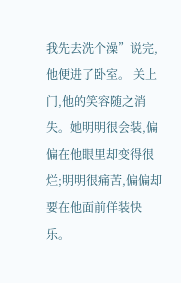我先去洗个澡”说完,他便进了卧室。 关上门,他的笑容随之消失。她明明很会装,偏偏在他眼里却变得很烂;明明很痛苦,偏偏却要在他面前佯装快乐。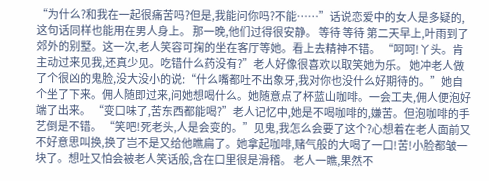“为什么?和我在一起很痛苦吗?但是,我能问你吗?不能……”话说恋爱中的女人是多疑的,这句话同样也能用在男人身上。 那一晚,他们过得很安静。 等待 等待 第二天早上,叶雨到了郊外的别墅。这一次,老人笑容可掬的坐在客厅等她。看上去精神不错。 “呵呵!丫头。肯主动过来见我,还真少见。吃错什么药没有?”老人好像很喜欢以取笑她为乐。 她冲老人做了个很凶的鬼脸,没大没小的说:“什么嘴都吐不出象牙,我对你也没什么好期待的。”她自个坐了下来。佣人随即过来,问她想喝什么。她随意点了杯蓝山咖啡。一会工夫,佣人便泡好端了出来。 “变口味了,苦东西都能喝?”老人记忆中,她是不喝咖啡的,嫌苦。但泡咖啡的手艺倒是不错。 “笑吧!死老头,人是会变的。”见鬼,我怎么会要了这个?心想着在老人面前又不好意思叫换,换了岂不是又给他瞧扁了。她拿起咖啡,赌气般的大喝了一口!苦!小脸都皱一块了。想吐又怕会被老人笑话般,含在口里很是滑稽。 老人一瞧,果然不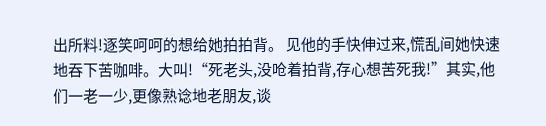出所料!逐笑呵呵的想给她拍拍背。 见他的手快伸过来,慌乱间她快速地吞下苦咖啡。大叫!“死老头,没呛着拍背,存心想苦死我!”其实,他们一老一少,更像熟谂地老朋友,谈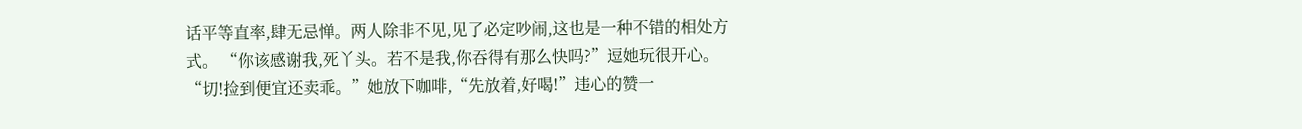话平等直率,肆无忌惮。两人除非不见,见了必定吵闹,这也是一种不错的相处方式。 “你该感谢我,死丫头。若不是我,你吞得有那么快吗?”逗她玩很开心。 “切!捡到便宜还卖乖。”她放下咖啡,“先放着,好喝!”违心的赞一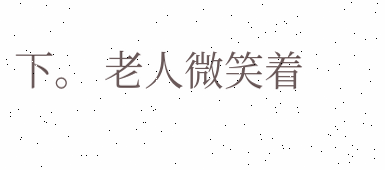下。 老人微笑着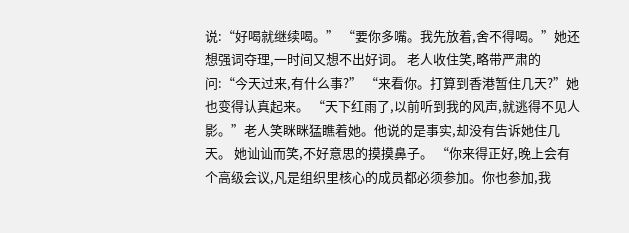说:“好喝就继续喝。” “要你多嘴。我先放着,舍不得喝。”她还想强词夺理,一时间又想不出好词。 老人收住笑,略带严肃的问:“今天过来,有什么事?” “来看你。打算到香港暂住几天?”她也变得认真起来。 “天下红雨了,以前听到我的风声,就逃得不见人影。”老人笑眯眯猛瞧着她。他说的是事实,却没有告诉她住几天。 她讪讪而笑,不好意思的摸摸鼻子。 “你来得正好,晚上会有个高级会议,凡是组织里核心的成员都必须参加。你也参加,我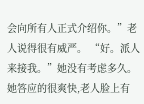会向所有人正式介绍你。”老人说得很有威严。 “好。派人来接我。”她没有考虑多久。 她答应的很爽快,老人脸上有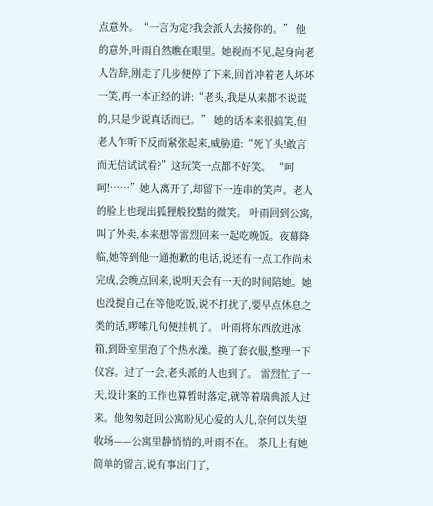点意外。“一言为定?我会派人去接你的。” 他的意外,叶雨自然瞧在眼里。她视而不见,起身向老人告辞,刚走了几步便停了下来,回首冲着老人坏坏一笑,再一本正经的讲:“老头,我是从来都不说谎的,只是少说真话而已。” 她的话本来很搞笑,但老人乍听下反而紧张起来,威胁道:“死丫头!敢言而无信试试看?”这玩笑一点都不好笑。 “呵呵!……”她人离开了,却留下一连串的笑声。老人的脸上也现出狐狸般狡黠的微笑。 叶雨回到公寓,叫了外卖,本来想等雷烈回来一起吃晚饭。夜幕降临,她等到他一通抱歉的电话,说还有一点工作尚未完成,会晚点回来,说明天会有一天的时间陪她。她也没提自己在等他吃饭,说不打扰了,要早点休息之类的话,啰嗦几句便挂机了。 叶雨将东西放进冰箱,到卧室里泡了个热水澡。换了套衣服,整理一下仪容。过了一会,老头派的人也到了。 雷烈忙了一天,设计案的工作也算暂时落定,就等着瑞典派人过来。他匆匆赶回公寓盼见心爱的人儿,奈何以失望收场——公寓里静悄悄的,叶雨不在。 茶几上有她简单的留言,说有事出门了,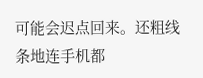可能会迟点回来。还粗线条地连手机都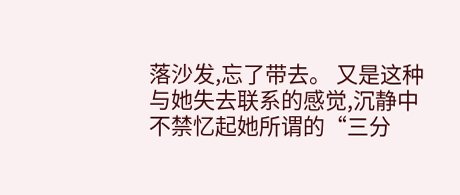落沙发,忘了带去。 又是这种与她失去联系的感觉,沉静中不禁忆起她所谓的“三分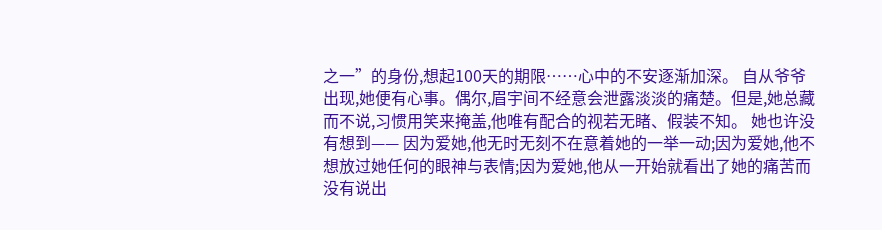之一”的身份,想起100天的期限……心中的不安逐渐加深。 自从爷爷出现,她便有心事。偶尔,眉宇间不经意会泄露淡淡的痛楚。但是,她总藏而不说,习惯用笑来掩盖,他唯有配合的视若无睹、假装不知。 她也许没有想到—— 因为爱她,他无时无刻不在意着她的一举一动;因为爱她,他不想放过她任何的眼神与表情;因为爱她,他从一开始就看出了她的痛苦而没有说出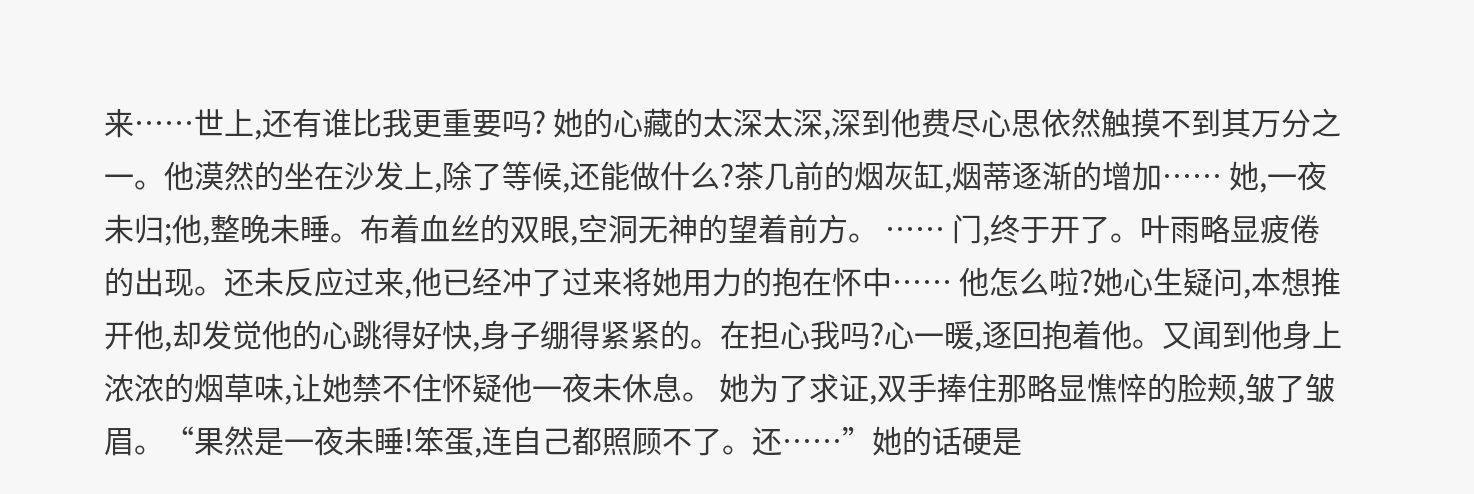来……世上,还有谁比我更重要吗? 她的心藏的太深太深,深到他费尽心思依然触摸不到其万分之一。他漠然的坐在沙发上,除了等候,还能做什么?茶几前的烟灰缸,烟蒂逐渐的增加…… 她,一夜未归;他,整晚未睡。布着血丝的双眼,空洞无神的望着前方。 …… 门,终于开了。叶雨略显疲倦的出现。还未反应过来,他已经冲了过来将她用力的抱在怀中…… 他怎么啦?她心生疑问,本想推开他,却发觉他的心跳得好快,身子绷得紧紧的。在担心我吗?心一暖,逐回抱着他。又闻到他身上浓浓的烟草味,让她禁不住怀疑他一夜未休息。 她为了求证,双手捧住那略显憔悴的脸颊,皱了皱眉。“果然是一夜未睡!笨蛋,连自己都照顾不了。还……”她的话硬是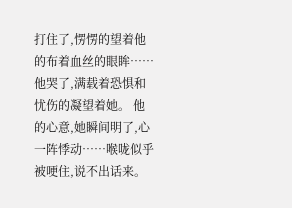打住了,愣愣的望着他的布着血丝的眼眸……他哭了,满载着恐惧和忧伤的凝望着她。 他的心意,她瞬间明了,心一阵悸动……喉咙似乎被哽住,说不出话来。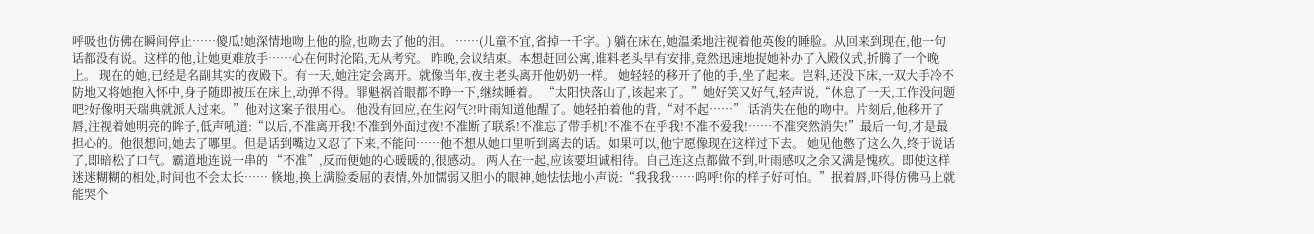呼吸也仿佛在瞬间停止……傻瓜!她深情地吻上他的脸,也吻去了他的泪。 ……(儿童不宜,省掉一千字。) 躺在床在,她温柔地注视着他英俊的睡脸。从回来到现在,他一句话都没有说。这样的他,让她更难放手……心在何时沦陷,无从考究。 昨晚,会议结束。本想赶回公寓,谁料老头早有安排,竟然迅速地捉她补办了入殿仪式,折腾了一个晚上。 现在的她,已经是名副其实的夜殿下。有一天,她注定会离开。就像当年,夜主老头离开他奶奶一样。 她轻轻的移开了他的手,坐了起来。岂料,还没下床,一双大手冷不防地又将她抱入怀中,身子随即被压在床上,动弹不得。罪魁祸首眼都不睁一下,继续睡着。 “太阳快落山了,该起来了。”她好笑又好气,轻声说,“休息了一天,工作没问题吧?好像明天瑞典就派人过来。”他对这案子很用心。 他没有回应,在生闷气?!叶雨知道他醒了。她轻拍着他的背,“对不起……” 话消失在他的吻中。片刻后,他移开了唇,注视着她明亮的眸子,低声吼道:“以后,不准离开我!不准到外面过夜!不准断了联系!不准忘了带手机!不准不在乎我!不准不爱我!……不准突然消失!”最后一句,才是最担心的。他很想问,她去了哪里。但是话到嘴边又忍了下来,不能问……他不想从她口里听到离去的话。如果可以,他宁愿像现在这样过下去。 她见他憋了这么久,终于说话了,即暗松了口气。霸道地连说一串的 “不准”,反而便她的心暖暖的,很感动。 两人在一起,应该要坦诚相待。自己连这点都做不到,叶雨感叹之余又满是愧疚。即使这样迷迷糊糊的相处,时间也不会太长…… 倏地,换上满脸委屈的表情,外加懦弱又胆小的眼神,她怯怯地小声说:“我我我……呜呼!你的样子好可怕。”抿着唇,吓得仿佛马上就能哭个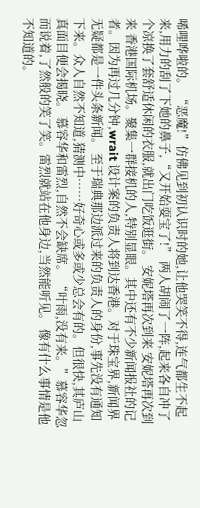唏哩哗啦的。 “恶魔!”仿佛见到初认识时的她,让他哭笑不得,连气都生不起来,用力的刮了下她的鼻子,“又开始耍宝了!” 两人胡闹了一阵,起来各自冲了个凉换了套舒适休闲的衣服,就出门吃饭逛街。 安妮塔再次到来 安妮塔再次到来 香港国际机场。聚集一群接机的人,特别显眼。其中还有不少新闻报社的记者。因为再过几分钟,wrait 设计案的负责人将到达香港。对于珠宝界,新闻界无疑都是一件头条新闻。 至于瑞典那边派过来的负责人的身份,事先没有通知下来。众人自然不知道,猜测中……好奇心或多或少总会有的。但很快,其庐山真面目便会揭晓。 慕容华和雷烈,自然不会缺席。 “叶雨,没有来。”慕容华忽而说着,了然般的笑了笑。雷烈就站在他身边,当然能听见。 像有什么事情是他不知道的。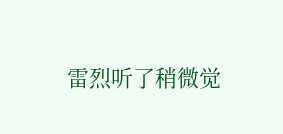雷烈听了稍微觉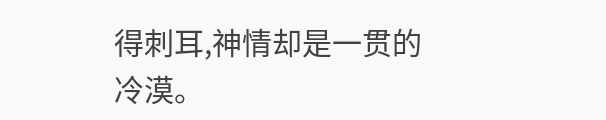得刺耳,神情却是一贯的冷漠。